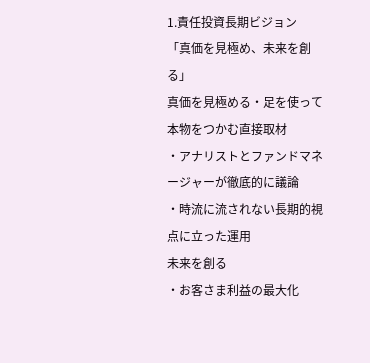1.責任投資長期ビジョン
「真価を見極め、未来を創る」
真価を見極める・足を使って本物をつかむ直接取材
・アナリストとファンドマネージャーが徹底的に議論
・時流に流されない長期的視点に立った運用
未来を創る
・お客さま利益の最大化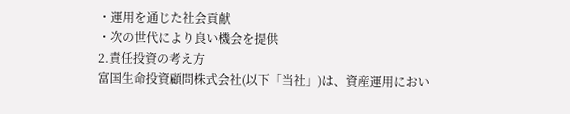・運用を通じた社会貢献
・次の世代により良い機会を提供
2.責任投資の考え方
富国生命投資顧問株式会社(以下「当社」)は、資産運用におい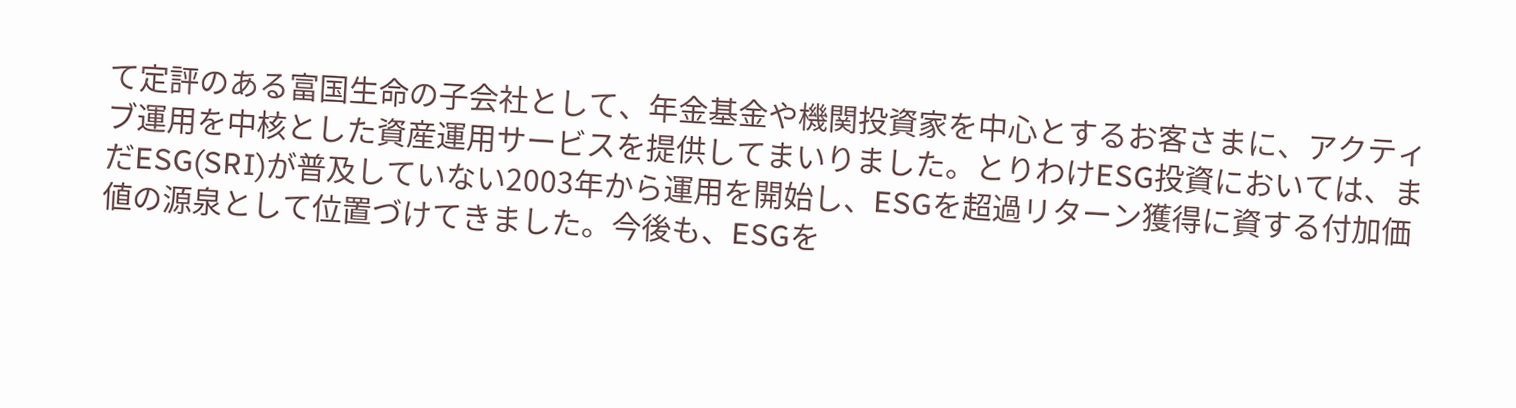て定評のある富国生命の子会社として、年金基金や機関投資家を中心とするお客さまに、アクティブ運用を中核とした資産運用サービスを提供してまいりました。とりわけESG投資においては、まだESG(SRI)が普及していない2003年から運用を開始し、ESGを超過リターン獲得に資する付加価値の源泉として位置づけてきました。今後も、ESGを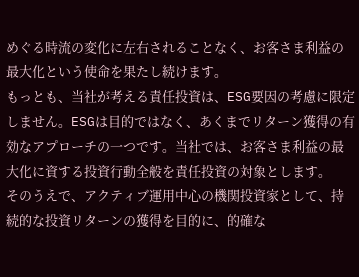めぐる時流の変化に左右されることなく、お客さま利益の最大化という使命を果たし続けます。
もっとも、当社が考える責任投資は、ESG要因の考慮に限定しません。ESGは目的ではなく、あくまでリターン獲得の有効なアプローチの一つです。当社では、お客さま利益の最大化に資する投資行動全般を責任投資の対象とします。
そのうえで、アクティブ運用中心の機関投資家として、持続的な投資リターンの獲得を目的に、的確な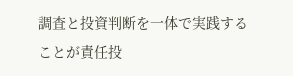調査と投資判断を一体で実践することが責任投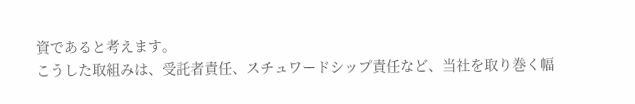資であると考えます。
こうした取組みは、受託者責任、スチュワードシップ責任など、当社を取り巻く幅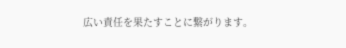広い責任を果たすことに繋がります。